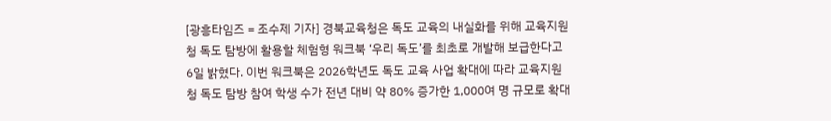[광흥타임즈 = 조수제 기자] 경북교육청은 독도 교육의 내실화를 위해 교육지원청 독도 탐방에 활용할 체험형 워크북 ‘우리 독도’를 최초로 개발해 보급한다고 6일 밝혔다. 이번 워크북은 2026학년도 독도 교육 사업 확대에 따라 교육지원청 독도 탐방 참여 학생 수가 전년 대비 약 80% 증가한 1,000여 명 규모로 확대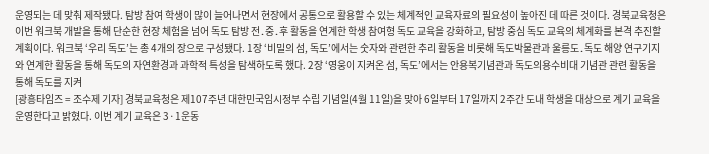운영되는 데 맞춰 제작됐다. 탐방 참여 학생이 많이 늘어나면서 현장에서 공통으로 활용할 수 있는 체계적인 교육자료의 필요성이 높아진 데 따른 것이다. 경북교육청은 이번 워크북 개발을 통해 단순한 현장 체험을 넘어 독도 탐방 전․중․후 활동을 연계한 학생 참여형 독도 교육을 강화하고, 탐방 중심 독도 교육의 체계화를 본격 추진할 계획이다. 워크북 ‘우리 독도’는 총 4개의 장으로 구성됐다. 1장 ‘비밀의 섬, 독도’에서는 숫자와 관련한 추리 활동을 비롯해 독도박물관과 울릉도․독도 해양 연구기지와 연계한 활동을 통해 독도의 자연환경과 과학적 특성을 탐색하도록 했다. 2장 ‘영웅이 지켜온 섬, 독도’에서는 안용복기념관과 독도의용수비대 기념관 관련 활동을 통해 독도를 지켜
[광흥타임즈 = 조수제 기자] 경북교육청은 제107주년 대한민국임시정부 수립 기념일(4월 11일)을 맞아 6일부터 17일까지 2주간 도내 학생을 대상으로 계기 교육을 운영한다고 밝혔다. 이번 계기 교육은 3·1운동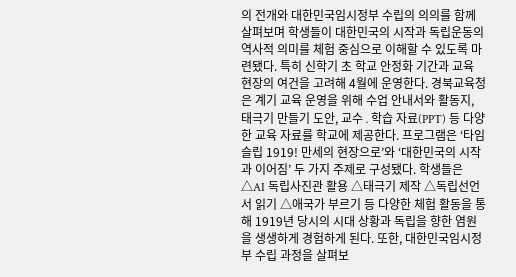의 전개와 대한민국임시정부 수립의 의의를 함께 살펴보며 학생들이 대한민국의 시작과 독립운동의 역사적 의미를 체험 중심으로 이해할 수 있도록 마련됐다. 특히 신학기 초 학교 안정화 기간과 교육 현장의 여건을 고려해 4월에 운영한다. 경북교육청은 계기 교육 운영을 위해 수업 안내서와 활동지, 태극기 만들기 도안, 교수․학습 자료(PPT) 등 다양한 교육 자료를 학교에 제공한다. 프로그램은 ‘타임슬립 1919! 만세의 현장으로’와 ‘대한민국의 시작과 이어짐’ 두 가지 주제로 구성됐다. 학생들은 △AI 독립사진관 활용 △태극기 제작 △독립선언서 읽기 △애국가 부르기 등 다양한 체험 활동을 통해 1919년 당시의 시대 상황과 독립을 향한 염원을 생생하게 경험하게 된다. 또한, 대한민국임시정부 수립 과정을 살펴보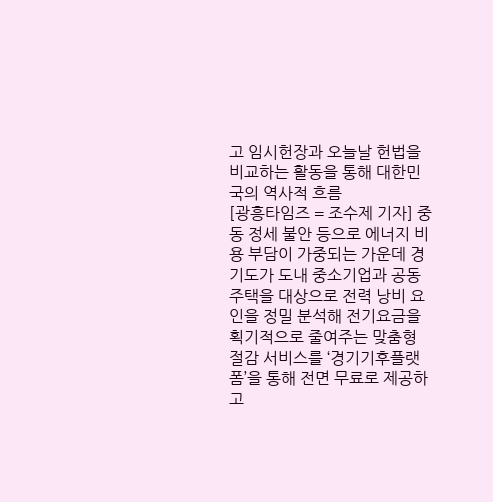고 임시헌장과 오늘날 헌법을 비교하는 활동을 통해 대한민국의 역사적 흐름
[광흥타임즈 = 조수제 기자] 중동 정세 불안 등으로 에너지 비용 부담이 가중되는 가운데 경기도가 도내 중소기업과 공동주택을 대상으로 전력 낭비 요인을 정밀 분석해 전기요금을 획기적으로 줄여주는 맞춤형 절감 서비스를 ‘경기기후플랫폼’을 통해 전면 무료로 제공하고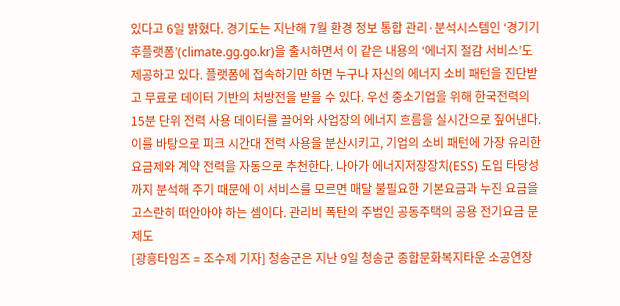있다고 6일 밝혔다. 경기도는 지난해 7월 환경 정보 통합 관리·분석시스템인 ‘경기기후플랫폼’(climate.gg.go.kr)을 출시하면서 이 같은 내용의 ‘에너지 절감 서비스’도 제공하고 있다. 플랫폼에 접속하기만 하면 누구나 자신의 에너지 소비 패턴을 진단받고 무료로 데이터 기반의 처방전을 받을 수 있다. 우선 중소기업을 위해 한국전력의 15분 단위 전력 사용 데이터를 끌어와 사업장의 에너지 흐름을 실시간으로 짚어낸다. 이를 바탕으로 피크 시간대 전력 사용을 분산시키고, 기업의 소비 패턴에 가장 유리한 요금제와 계약 전력을 자동으로 추천한다. 나아가 에너지저장장치(ESS) 도입 타당성까지 분석해 주기 때문에 이 서비스를 모르면 매달 불필요한 기본요금과 누진 요금을 고스란히 떠안아야 하는 셈이다. 관리비 폭탄의 주범인 공동주택의 공용 전기요금 문제도
[광흥타임즈 = 조수제 기자] 청송군은 지난 9일 청송군 종합문화복지타운 소공연장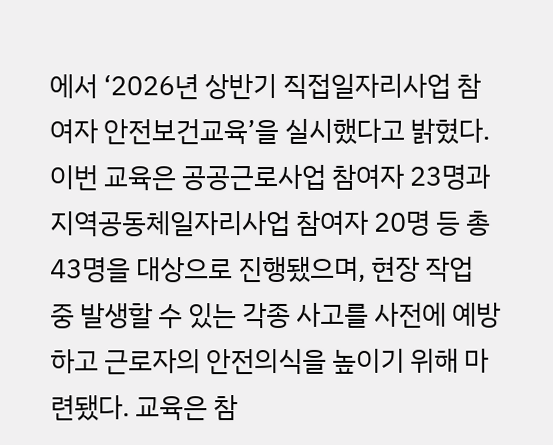에서 ‘2026년 상반기 직접일자리사업 참여자 안전보건교육’을 실시했다고 밝혔다. 이번 교육은 공공근로사업 참여자 23명과 지역공동체일자리사업 참여자 20명 등 총 43명을 대상으로 진행됐으며, 현장 작업 중 발생할 수 있는 각종 사고를 사전에 예방하고 근로자의 안전의식을 높이기 위해 마련됐다. 교육은 참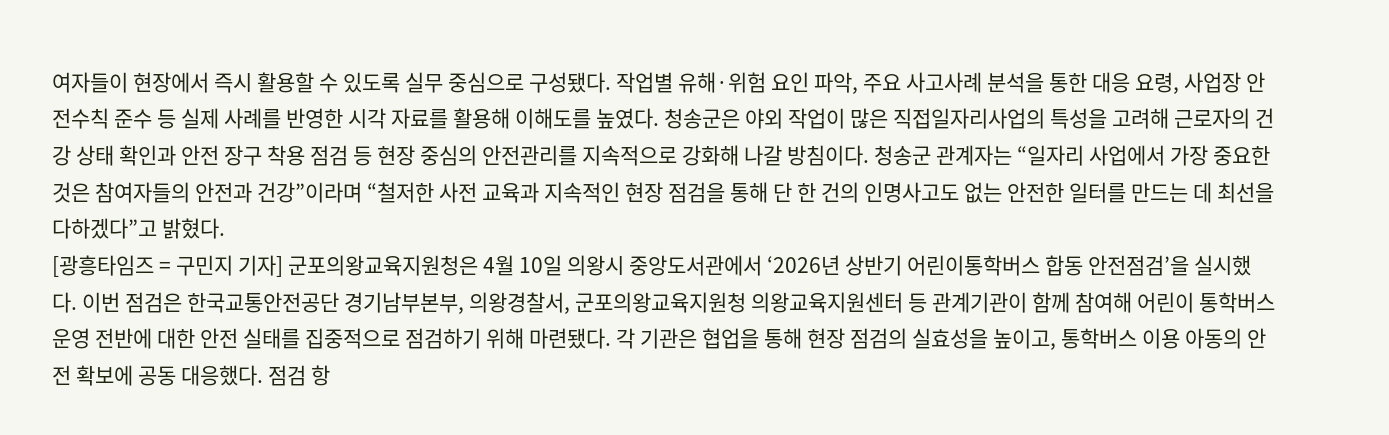여자들이 현장에서 즉시 활용할 수 있도록 실무 중심으로 구성됐다. 작업별 유해·위험 요인 파악, 주요 사고사례 분석을 통한 대응 요령, 사업장 안전수칙 준수 등 실제 사례를 반영한 시각 자료를 활용해 이해도를 높였다. 청송군은 야외 작업이 많은 직접일자리사업의 특성을 고려해 근로자의 건강 상태 확인과 안전 장구 착용 점검 등 현장 중심의 안전관리를 지속적으로 강화해 나갈 방침이다. 청송군 관계자는 “일자리 사업에서 가장 중요한 것은 참여자들의 안전과 건강”이라며 “철저한 사전 교육과 지속적인 현장 점검을 통해 단 한 건의 인명사고도 없는 안전한 일터를 만드는 데 최선을 다하겠다”고 밝혔다.
[광흥타임즈 = 구민지 기자] 군포의왕교육지원청은 4월 10일 의왕시 중앙도서관에서 ‘2026년 상반기 어린이통학버스 합동 안전점검’을 실시했다. 이번 점검은 한국교통안전공단 경기남부본부, 의왕경찰서, 군포의왕교육지원청 의왕교육지원센터 등 관계기관이 함께 참여해 어린이 통학버스 운영 전반에 대한 안전 실태를 집중적으로 점검하기 위해 마련됐다. 각 기관은 협업을 통해 현장 점검의 실효성을 높이고, 통학버스 이용 아동의 안전 확보에 공동 대응했다. 점검 항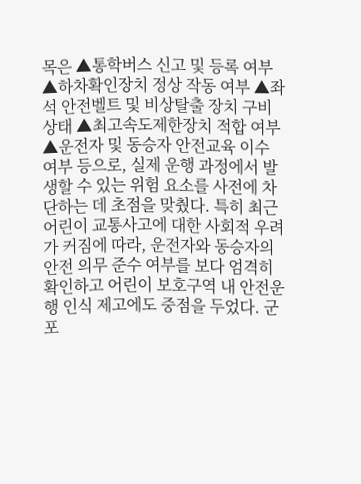목은 ▲통학버스 신고 및 등록 여부 ▲하차확인장치 정상 작동 여부 ▲좌석 안전벨트 및 비상탈출 장치 구비 상태 ▲최고속도제한장치 적합 여부 ▲운전자 및 동승자 안전교육 이수 여부 등으로, 실제 운행 과정에서 발생할 수 있는 위험 요소를 사전에 차단하는 데 초점을 맞췄다. 특히 최근 어린이 교통사고에 대한 사회적 우려가 커짐에 따라, 운전자와 동승자의 안전 의무 준수 여부를 보다 엄격히 확인하고 어린이 보호구역 내 안전운행 인식 제고에도 중점을 두었다. 군포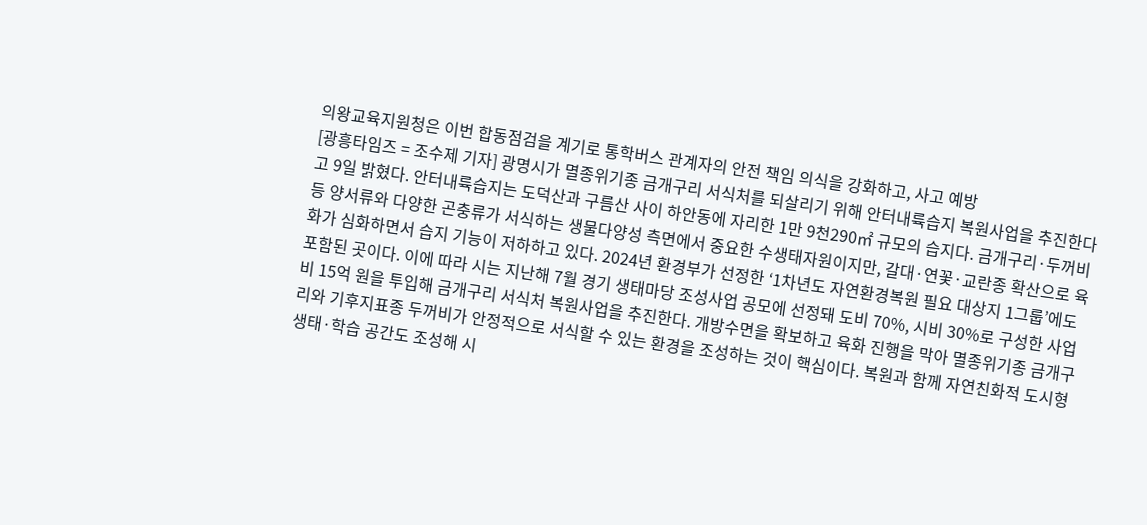의왕교육지원청은 이번 합동점검을 계기로 통학버스 관계자의 안전 책임 의식을 강화하고, 사고 예방
[광흥타임즈 = 조수제 기자] 광명시가 멸종위기종 금개구리 서식처를 되살리기 위해 안터내륙습지 복원사업을 추진한다고 9일 밝혔다. 안터내륙습지는 도덕산과 구름산 사이 하안동에 자리한 1만 9천290㎡ 규모의 습지다. 금개구리·두꺼비 등 양서류와 다양한 곤충류가 서식하는 생물다양성 측면에서 중요한 수생태자원이지만, 갈대·연꽃·교란종 확산으로 육화가 심화하면서 습지 기능이 저하하고 있다. 2024년 환경부가 선정한 ‘1차년도 자연환경복원 필요 대상지 1그룹’에도 포함된 곳이다. 이에 따라 시는 지난해 7월 경기 생태마당 조성사업 공모에 선정돼 도비 70%, 시비 30%로 구성한 사업비 15억 원을 투입해 금개구리 서식처 복원사업을 추진한다. 개방수면을 확보하고 육화 진행을 막아 멸종위기종 금개구리와 기후지표종 두꺼비가 안정적으로 서식할 수 있는 환경을 조성하는 것이 핵심이다. 복원과 함께 자연친화적 도시형 생태·학습 공간도 조성해 시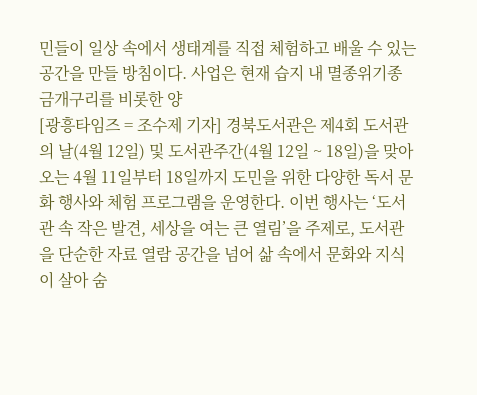민들이 일상 속에서 생태계를 직접 체험하고 배울 수 있는 공간을 만들 방침이다. 사업은 현재 습지 내 멸종위기종 금개구리를 비롯한 양
[광흥타임즈 = 조수제 기자] 경북도서관은 제4회 도서관의 날(4월 12일) 및 도서관주간(4월 12일 ~ 18일)을 맞아 오는 4월 11일부터 18일까지 도민을 위한 다양한 독서 문화 행사와 체험 프로그램을 운영한다. 이번 행사는 ‘도서관 속 작은 발견, 세상을 여는 큰 열림’을 주제로, 도서관을 단순한 자료 열람 공간을 넘어 삶 속에서 문화와 지식이 살아 숨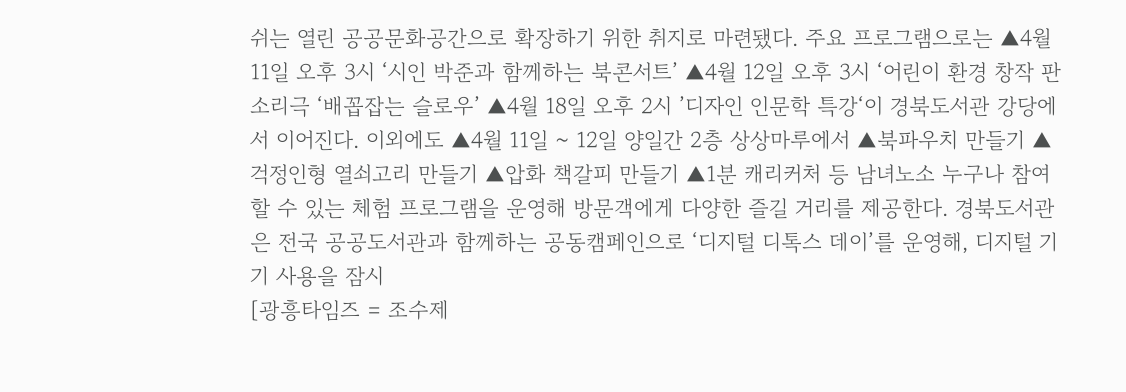쉬는 열린 공공문화공간으로 확장하기 위한 취지로 마련됐다. 주요 프로그램으로는 ▲4월 11일 오후 3시 ‘시인 박준과 함께하는 북콘서트’ ▲4월 12일 오후 3시 ‘어린이 환경 창작 판소리극 ‘배꼽잡는 슬로우’ ▲4월 18일 오후 2시 ’디자인 인문학 특강‘이 경북도서관 강당에서 이어진다. 이외에도 ▲4월 11일 ~ 12일 양일간 2층 상상마루에서 ▲북파우치 만들기 ▲걱정인형 열쇠고리 만들기 ▲압화 책갈피 만들기 ▲1분 캐리커처 등 남녀노소 누구나 참여할 수 있는 체험 프로그램을 운영해 방문객에게 다양한 즐길 거리를 제공한다. 경북도서관은 전국 공공도서관과 함께하는 공동캠페인으로 ‘디지털 디톡스 데이’를 운영해, 디지털 기기 사용을 잠시
[광흥타임즈 = 조수제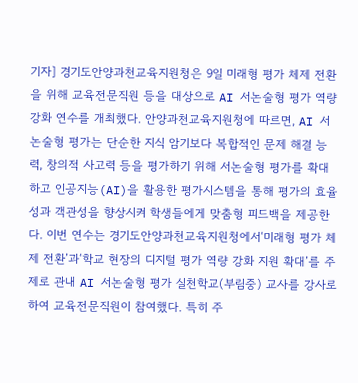기자] 경기도안양과천교육지원청은 9일 미래형 평가 체제 전환을 위해 교육전문직원 등을 대상으로 AI 서논술형 평가 역량 강화 연수를 개최했다. 안양과천교육지원청에 따르면, AI 서논술형 평가는 단순한 지식 암기보다 복합적인 문제 해결 능력, 창의적 사고력 등을 평가하기 위해 서논술형 평가를 확대하고 인공지능(AI)을 활용한 평가시스템을 통해 평가의 효율성과 객관성을 향상시켜 학생들에게 맞춤형 피드백을 제공한다. 이번 연수는 경기도안양과천교육지원청에서‘미래형 평가 체제 전환’과‘학교 현장의 디지털 평가 역량 강화 지원 확대’를 주제로 관내 AI 서논술형 평가 실천학교(부림중) 교사를 강사로 하여 교육전문직원이 참여했다. 특히 주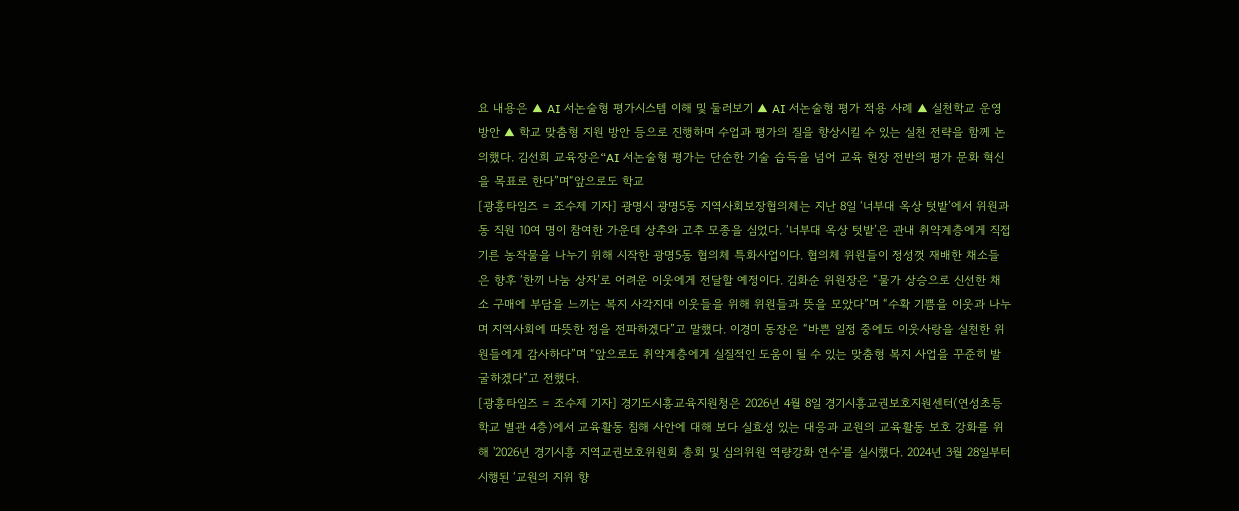요 내용은 ▲ AI 서논술형 평가시스템 이해 및 둘러보기 ▲ AI 서논술형 평가 적용 사례 ▲ 실천학교 운영 방안 ▲ 학교 맞춤형 지원 방안 등으로 진행하며 수업과 평가의 질을 향상시킬 수 있는 실천 전략을 함께 논의했다. 김선희 교육장은“AI 서논술형 평가는 단순한 기술 습득을 넘어 교육 현장 전반의 평가 문화 혁신을 목표로 한다”며“앞으로도 학교
[광흥타임즈 = 조수제 기자] 광명시 광명5동 지역사회보장협의체는 지난 8일 ‘너부대 옥상 텃밭’에서 위원과 동 직원 10여 명이 참여한 가운데 상추와 고추 모종을 심었다. ‘너부대 옥상 텃밭’은 관내 취약계층에게 직접 기른 농작물을 나누기 위해 시작한 광명5동 협의체 특화사업이다. 협의체 위원들이 정성껏 재배한 채소들은 향후 ‘한끼 나눔 상자’로 어려운 이웃에게 전달할 예정이다. 김화순 위원장은 “물가 상승으로 신선한 채소 구매에 부담을 느끼는 복지 사각지대 이웃들을 위해 위원들과 뜻을 모았다”며 “수확 기쁨을 이웃과 나누며 지역사회에 따뜻한 정을 전파하겠다”고 말했다. 이경미 동장은 “바쁜 일정 중에도 이웃사랑을 실천한 위원들에게 감사하다”며 “앞으로도 취약계층에게 실질적인 도움이 될 수 있는 맞춤형 복지 사업을 꾸준히 발굴하겠다”고 전했다.
[광흥타임즈 = 조수제 기자] 경기도시흥교육지원청은 2026년 4월 8일 경기시흥교권보호지원센터(연성초등학교 별관 4층)에서 교육활동 침해 사안에 대해 보다 실효성 있는 대응과 교원의 교육활동 보호 강화를 위해 '2026년 경기시흥 지역교권보호위원회 총회 및 심의위원 역량강화 연수'를 실시했다. 2024년 3월 28일부터 시행된 ‘교원의 지위 향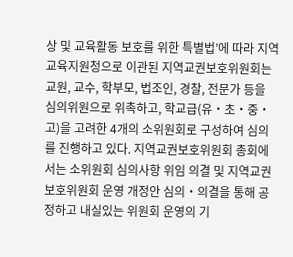상 및 교육활동 보호를 위한 특별법’에 따라 지역교육지원청으로 이관된 지역교권보호위원회는 교원, 교수, 학부모, 법조인, 경찰, 전문가 등을 심의위원으로 위촉하고, 학교급(유・초・중・고)을 고려한 4개의 소위원회로 구성하여 심의를 진행하고 있다. 지역교권보호위원회 총회에서는 소위원회 심의사항 위임 의결 및 지역교권보호위원회 운영 개정안 심의・의결을 통해 공정하고 내실있는 위원회 운영의 기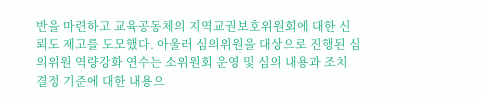반을 마련하고 교육공동체의 지역교권보호위원회에 대한 신뢰도 제고를 도모했다. 아울러 심의위원을 대상으로 진행된 심의위원 역량강화 연수는 소위원회 운영 및 심의 내용과 조치 결정 기준에 대한 내용으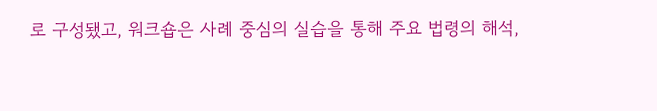로 구성됐고, 워크숍은 사례 중심의 실습을 통해 주요 법령의 해석,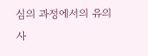심의 과정에서의 유의 사